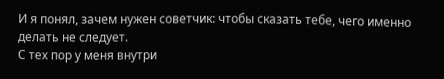И я понял, зачем нужен советчик: чтобы сказать тебе, чего именно делать не следует.
С тех пор у меня внутри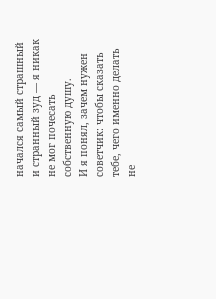начался самый страшный и странный зуд — я никак не мог почесать собственную душу.
И я понял, зачем нужен советчик: чтобы сказать тебе, чего именно делать не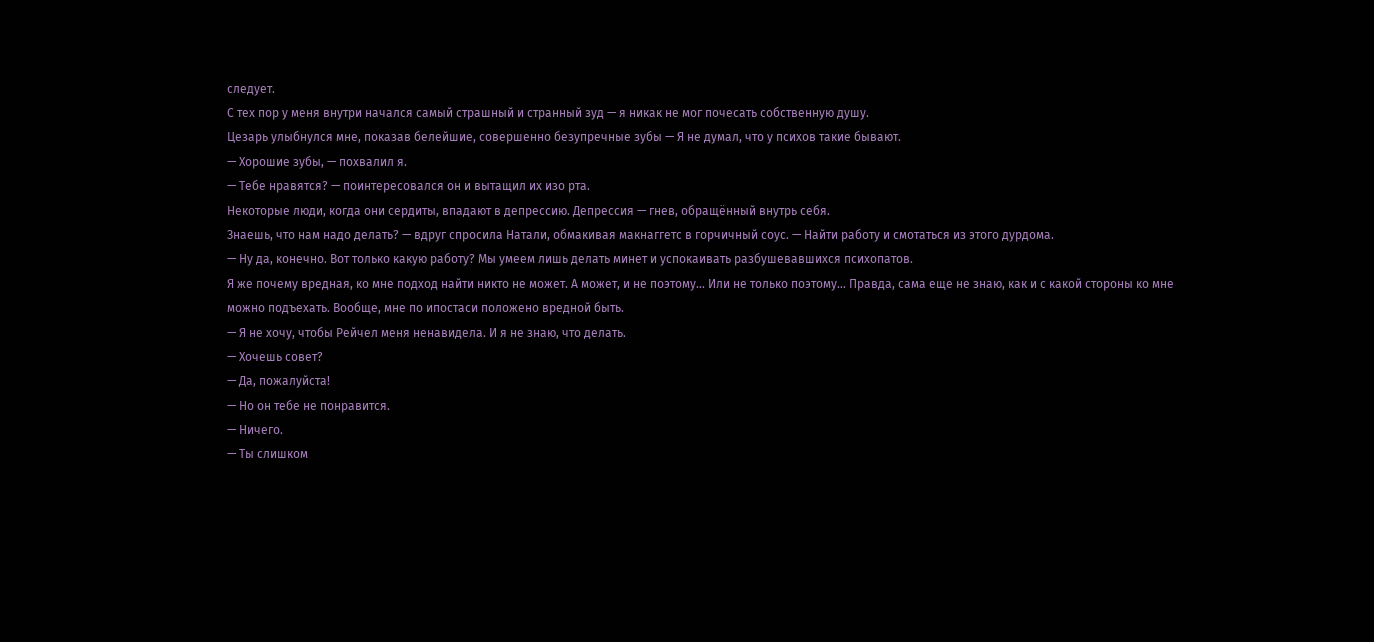следует.
С тех пор у меня внутри начался самый страшный и странный зуд — я никак не мог почесать собственную душу.
Цезарь улыбнулся мне, показав белейшие, совершенно безупречные зубы — Я не думал, что у психов такие бывают.
— Хорошие зубы, — похвалил я.
— Тебе нравятся? — поинтересовался он и вытащил их изо рта.
Некоторые люди, когда они сердиты, впадают в депрессию. Депрессия — гнев, обращённый внутрь себя.
Знаешь, что нам надо делать? — вдруг спросила Натали, обмакивая макнаггетс в горчичный соус. — Найти работу и смотаться из этого дурдома.
— Ну да, конечно. Вот только какую работу? Мы умеем лишь делать минет и успокаивать разбушевавшихся психопатов.
Я же почему вредная, ко мне подход найти никто не может. А может, и не поэтому… Или не только поэтому… Правда, сама еще не знаю, как и с какой стороны ко мне можно подъехать. Вообще, мне по ипостаси положено вредной быть.
— Я не хочу, чтобы Рейчел меня ненавидела. И я не знаю, что делать.
— Хочешь совет?
— Да, пожалуйста!
— Но он тебе не понравится.
— Ничего.
— Ты слишком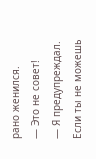рано женился.
— Это не совет!
— Я предупреждал.
Если ты не можешь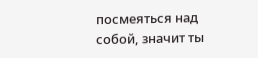посмеяться над собой, значит ты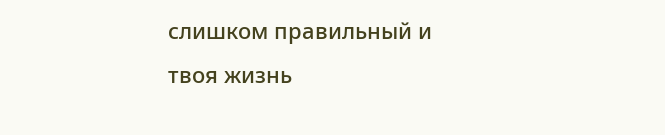слишком правильный и твоя жизнь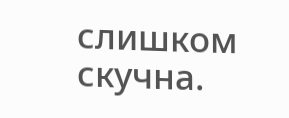слишком скучна.